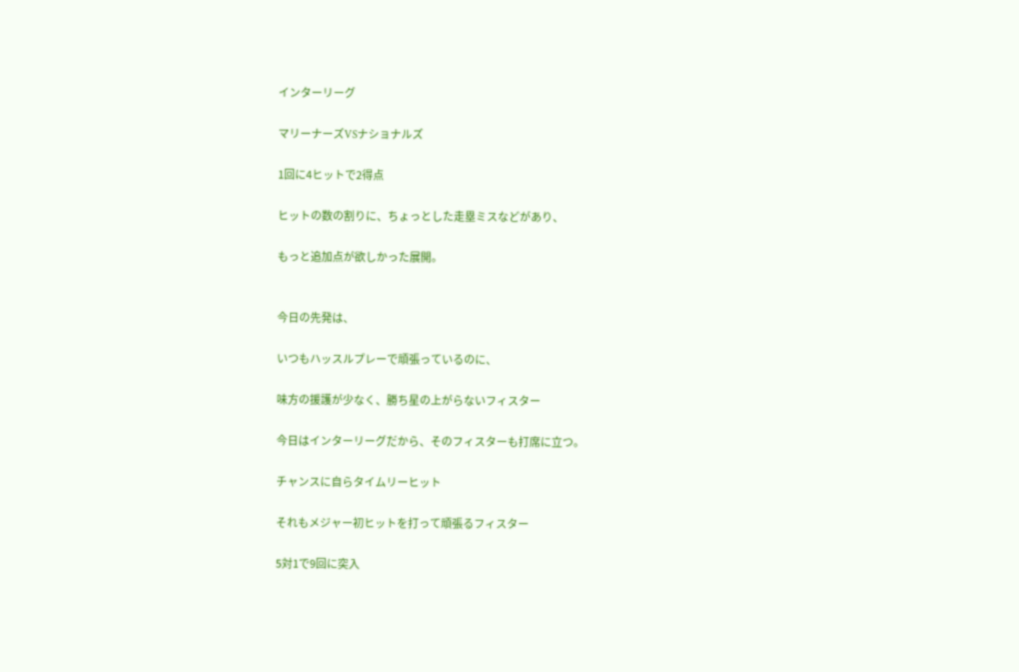インターリーグ

マリーナーズVSナショナルズ

1回に4ヒットで2得点

ヒットの数の割りに、ちょっとした走塁ミスなどがあり、

もっと追加点が欲しかった展開。


今日の先発は、

いつもハッスルプレーで頑張っているのに、

味方の援護が少なく、勝ち星の上がらないフィスター

今日はインターリーグだから、そのフィスターも打席に立つ。

チャンスに自らタイムリーヒット

それもメジャー初ヒットを打って頑張るフィスター

5対1で9回に突入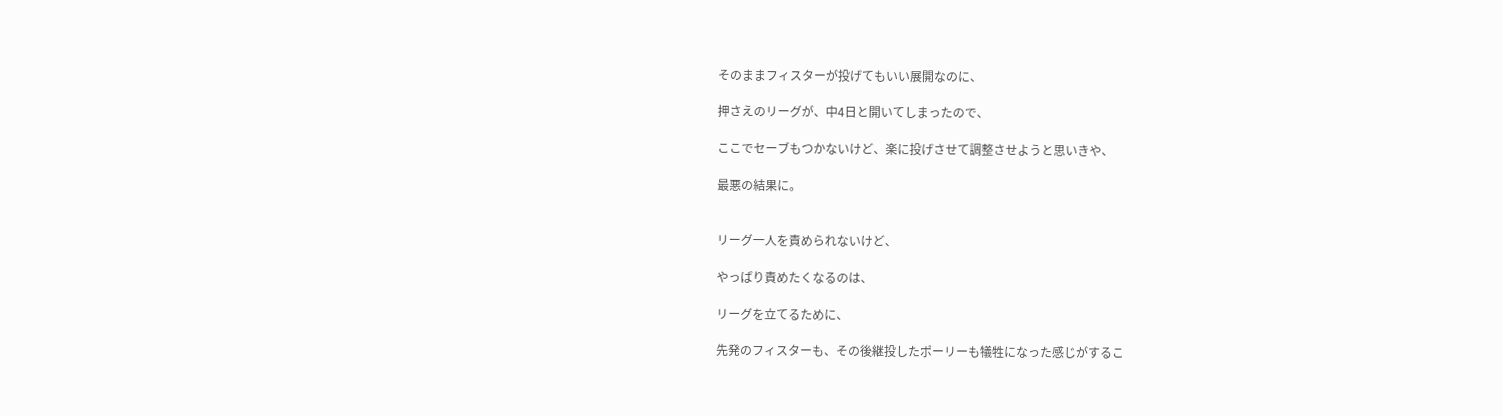そのままフィスターが投げてもいい展開なのに、

押さえのリーグが、中4日と開いてしまったので、

ここでセーブもつかないけど、楽に投げさせて調整させようと思いきや、

最悪の結果に。


リーグ一人を責められないけど、

やっぱり責めたくなるのは、

リーグを立てるために、

先発のフィスターも、その後継投したポーリーも犠牲になった感じがするこ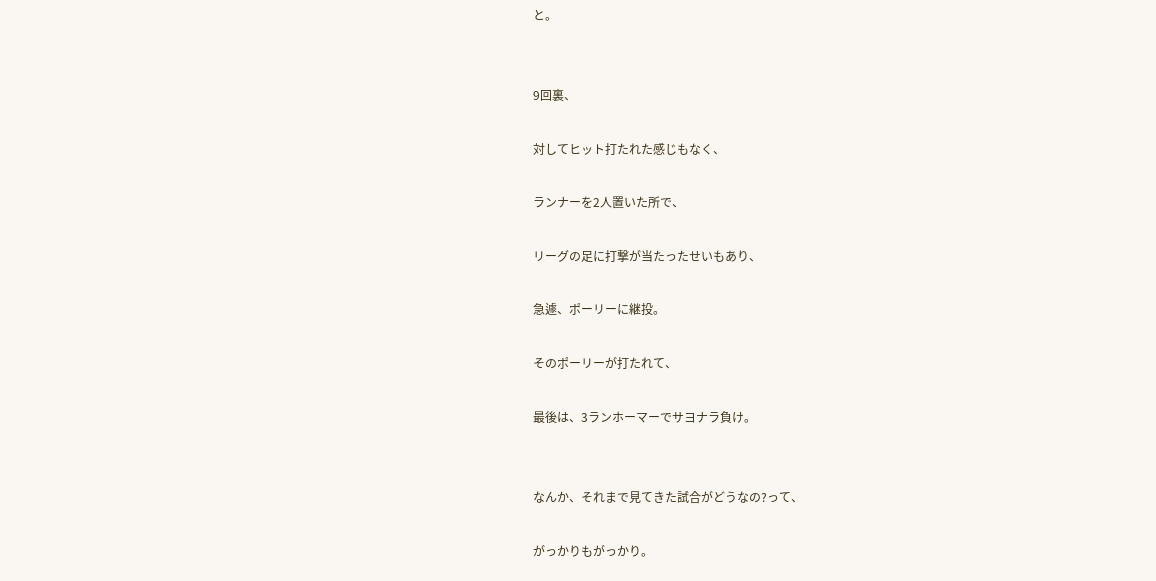と。


9回裏、

対してヒット打たれた感じもなく、

ランナーを2人置いた所で、

リーグの足に打撃が当たったせいもあり、

急遽、ポーリーに継投。

そのポーリーが打たれて、

最後は、3ランホーマーでサヨナラ負け。


なんか、それまで見てきた試合がどうなの?って、

がっかりもがっかり。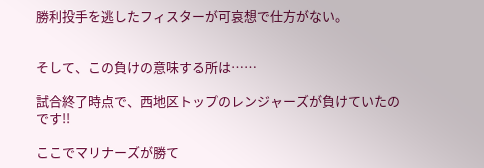勝利投手を逃したフィスターが可哀想で仕方がない。


そして、この負けの意味する所は……

試合終了時点で、西地区トップのレンジャーズが負けていたのです!!

ここでマリナーズが勝て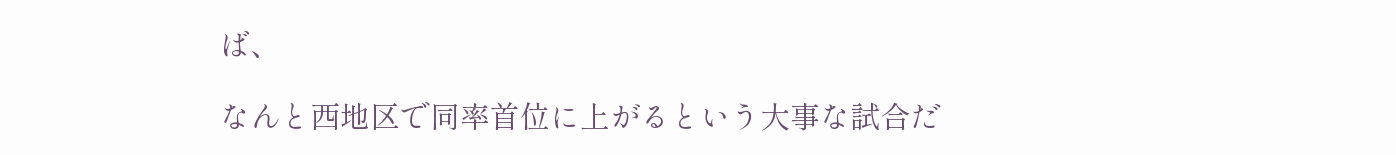ば、

なんと西地区で同率首位に上がるという大事な試合だ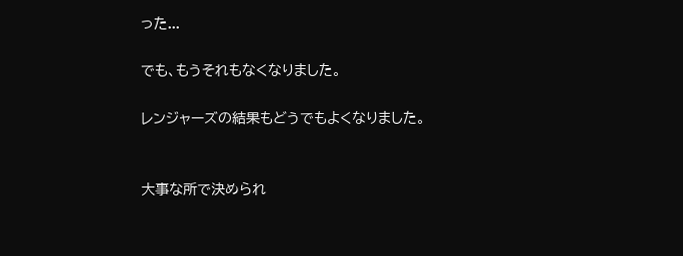った...

でも、もうそれもなくなりました。

レンジャーズの結果もどうでもよくなりました。


大事な所で決められ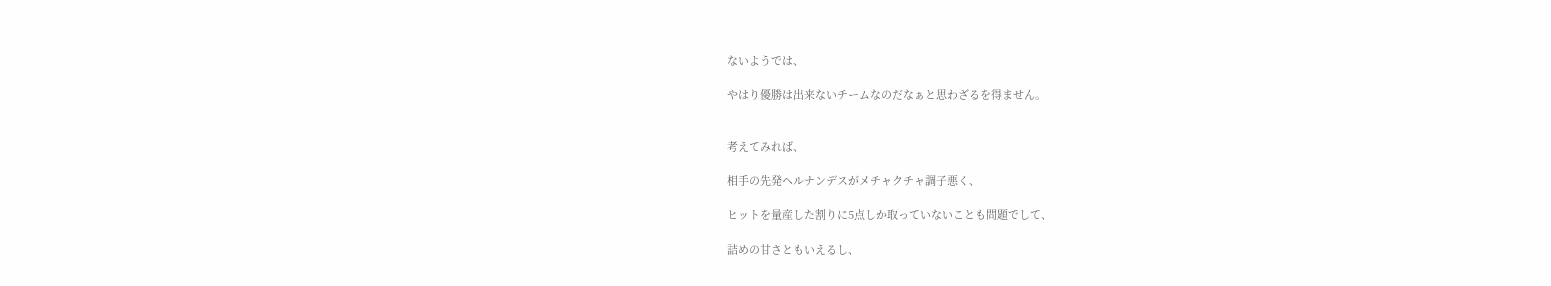ないようでは、

やはり優勝は出来ないチームなのだなぁと思わざるを得ません。


考えてみれば、

相手の先発ヘルナンデスがメチャクチャ調子悪く、

ヒットを量産した割りに5点しか取っていないことも問題でして、

詰めの甘さともいえるし、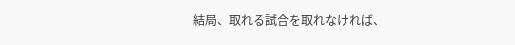結局、取れる試合を取れなければ、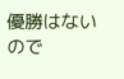優勝はないので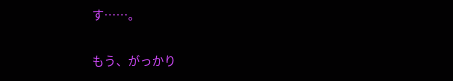す……。

もう、がっかり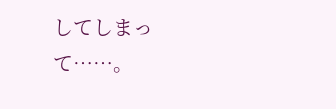してしまって……。